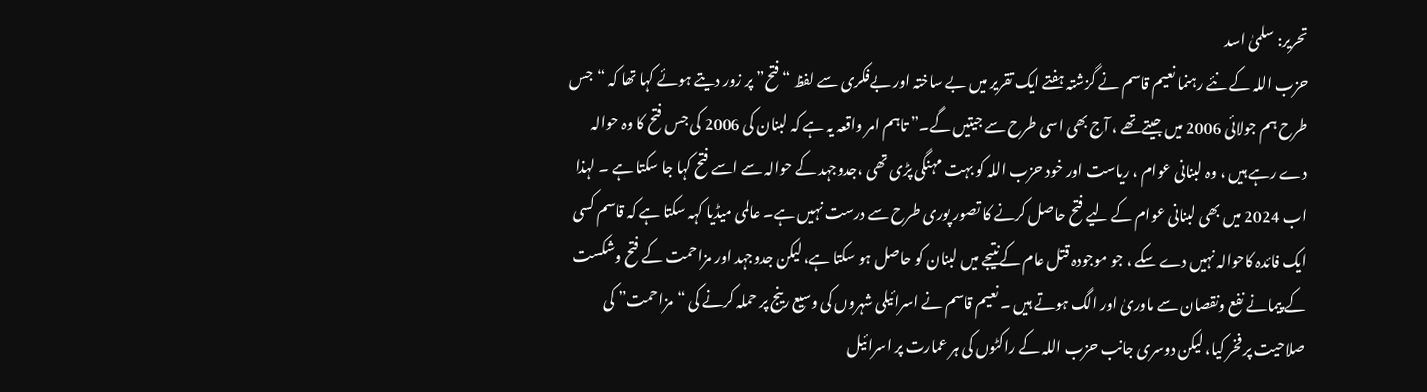تحریر: سلمیٰ اسد
حزب اللہ کے نئے رہنما نعیم قاسم نے گزشتہ ہفتے ایک تقریر میں بے ساختہ اور بےفکری سے لفظ “فتح” پر زور دیتے ہوئے کہا تھا کہ “جس طرح ہم جولائی 2006 میں جیتےتھے ، آج بھی اسی طرح سے جیتیں گے۔” تاہم امر واقعہ یہ ہے کہ لبنان کی 2006 کی جس فتح کا وہ حوالہ دے رہے ہیں ، وہ لبنانی عوام ، ریاست اور خود حزب اللہ کو بہت مہنگی پڑی تھی ،جدوجہد کے حوالہ سے اسے فتح کہا جا سکتا ہے ۔ لہذا اب 2024 میں بھی لبنانی عوام کے لیے فتح حاصل کرنے کا تصور پوری طرح سے درست نہیں ہے۔ عالمی میڈیا کہہ سکتا ہے کہ قاسم کسی ایک فائدہ کاحوالہ نہیں دے سکے ، جو موجودہ قتل عام کےنتیجے میں لبنان کو حاصل ہو سکتا ہے، لیکن جدوجہد اور مزاحمت کے فتح وشکست کے پیمانے نفع ونقصان سے ماوریٰ اور الگ ہوتے ہیں ۔ نعیم قاسم نے اسرائیلی شہروں کی وسیع رینج پر حملہ کرنے کی “مزاحمت” کی صلاحیت پر فخر کیا، لیکن دوسری جانب حزب اللہ کے راکٹوں کی ہر عمارت پر اسرائیل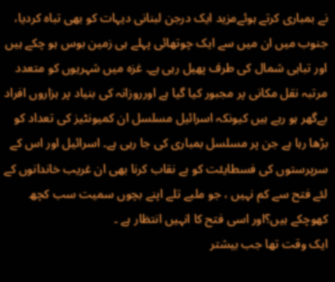نے بمباری کرتے ہوئےمزید ایک درجن لبنانی دیہات کو بھی تباہ کردیا، جنوب میں ان میں سے ایک چوتھائی پہلے ہی زمین بوس ہو چکے ہیں اور تباہی شمال کی طرف پھیل رہی ہے۔ غزہ میں شہریوں کو متعدد مرتبہ نقل مکانی پر مجبور کیا گیا ہے اورروزانہ کی بنیاد پر ہزاروں افراد بےگھر ہو رہے ہیں کیونکہ اسرائیل مسلسل ان کمیونٹیز کی تعداد کو بڑھا رہا ہے جن پر مسلسل بمباری کی جا رہی ہے۔ اسرائیل اور اس کے سرپرستوں کی فسطایئت کو بے نقاب کرنا بھی ان غریب خاندانوں کے لئے فتح سے کم نہیں ، جو ملبے تلے اپنے بچوں سمیت سب کچھ کھوچکے ہیں؟اور اسی فتح کا انہیں انتظار ہے ۔
ایک وقت تھا جب بیشتر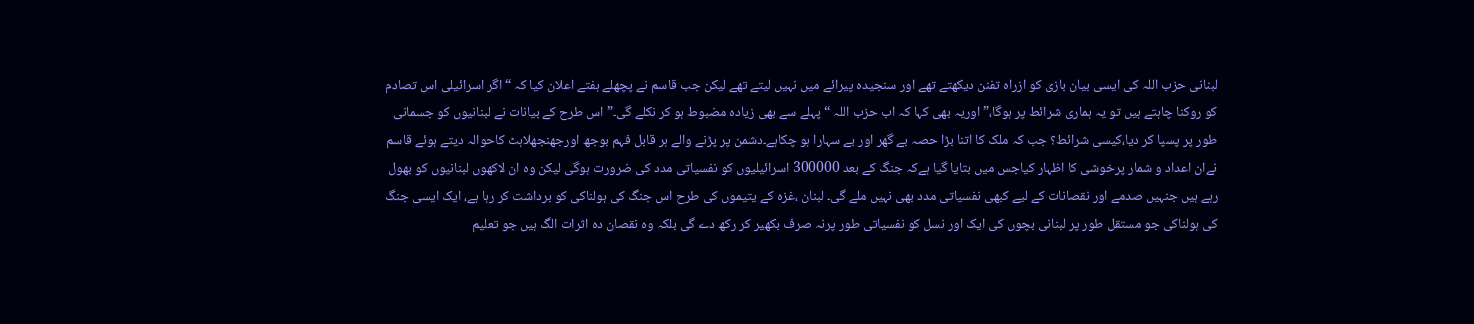لبنانی حزب اللہ کی ایسی بیان بازی کو ازراہ تفنن دیکھتے تھے اور سنجیدہ پیرائے میں نہیں لیتے تھے لیکن جب قاسم نے پچھلے ہفتے اعلان کیا کہ “اگر اسرائیلی اس تصادم کو روکنا چاہتے ہیں تو یہ ہماری شرائط پر ہوگا،” اوریہ بھی کہا کہ اب حزب اللہ “پہلے سے بھی زیادہ مضبوط ہو کر نکلے گی۔” اس طرح کے بیانات نے لبنانیوں کو جسمانی طور پر پسپا کر دیا،کیسی شرائط؟ جب کہ ملک کا اتنا بڑا حصہ بے گھر اور بے سہارا ہو چکاہے۔دشمن پر پڑنے والے ہر قابل فہم بوجھ اورجھنجھلاہٹ کاحوالہ دیتے ہوئے قاسم نےان اعداد و شمار پرخوشی کا اظہار کیاجس میں بتایا گیا ہےکہ جنگ کے بعد 300000 اسرائیلیوں کو نفسیاتی مدد کی ضرورت ہوگی لیکن وہ ان لاکھوں لبنانیوں کو بھول رہے ہیں جنہیں صدمے اور نقصانات کے لیے کبھی نفسیاتی مدد بھی نہیں ملے گی۔ لبنان ،غزہ کے یتیموں کی طرح اس جنگ کی ہولناکی کو برداشت کر رہا ہے، ایک ایسی جنگ کی ہولناکی جو مستقل طور پر لبنانی بچوں کی ایک اور نسل کو نفسیاتی طور پرنہ صرف بکھیر کر رکھ دے گی بلکہ وہ نقصان دہ اثرات الگ ہیں جو تعلیم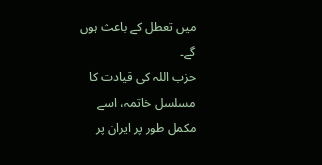میں تعطل کے باعث ہوں گے۔
حزب اللہ کی قیادت کا مسلسل خاتمہ، اسے مکمل طور پر ایران پر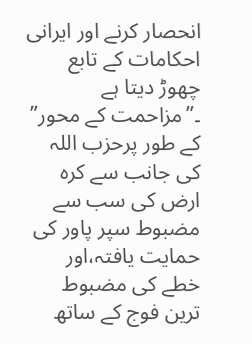انحصار کرنے اور ایرانی احکامات کے تابع چھوڑ دیتا ہے ۔”مزاحمت کے محور” کے طور پرحزب اللہ کی جانب سے کرہ ارض کی سب سے مضبوط سپر پاور کی حمایت یافتہ،اور خطے کی مضبوط ترین فوج کے ساتھ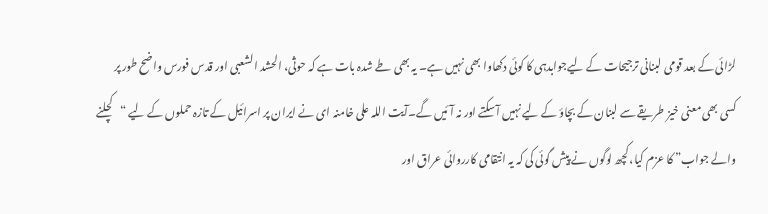لڑائی کے بعد قومی لبنانی ترجیحات کے لیےجوابدہی کا کوئی دکھاوا بھی نہیں ہے۔ یہ بھی طے شدہ بات ہے کہ حوثی، الحشد الشعبی اور قدس فورس واضح طور پر
کسی بھی معنی خیز طریقے سے لبنان کے بچاؤ کے لیے نہیں آسکتے اور نہ آئیں گے۔آیت اللہ علی خامنہ ای نے ایران پر اسرائیل کے تازہ حملوں کے لیے “کچلنے والے جواب” کا عزم کیا، کچھ لوگوں نے پیش گوئی کی کہ یہ انتقامی کارروائی عراق اور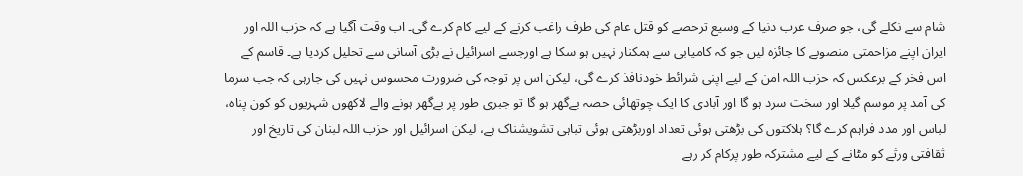شام سے نکلے گی، جو صرف عرب دنیا کے وسیع ترحصے کو قتل عام کی طرف راغب کرنے کے لیے کام کرے گی۔ اب وقت آگیا ہے کہ حزب اللہ اور ایران اپنے مزاحمتی منصوبے کا جائزہ لیں جو کہ کامیابی سے ہمکنار نہیں ہو سکا ہے اورجسے اسرائیل نے بڑی آسانی سے تحلیل کردیا ہے۔ قاسم کے اس فخر کے برعکس کہ حزب اللہ امن کے لیے اپنی شرائط خودنافذ کرے گی، لیکن اس پر توجہ کی ضرورت محسوس نہیں کی جارہی کہ جب سرما کی آمد پر موسم گیلا اور سخت سرد ہو گا اور آبادی کا ایک چوتھائی حصہ بےگھر ہو گا تو جبری طور پر بےگھر ہونے والے لاکھوں شہریوں کو کون پناہ، لباس اور مدد فراہم کرے گا؟ ہلاکتوں کی بڑھتی ہوئی تعداد اوربڑھتی ہوئی تباہی تشویشناک ہے، لیکن اسرائیل اور حزب اللہ لبنان کی تاریخ اور ثقافتی ورثے کو مٹانے کے لیے مشترکہ طور پرکام کر رہے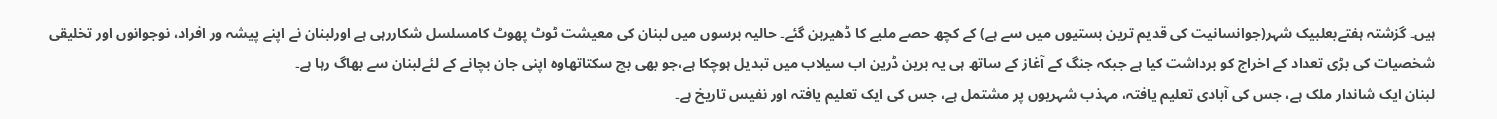ہیں۔ گزشتہ ہفتےبعلبیک شہر(جوانسانیت کی قدیم ترین بستیوں میں سے ہے) کے کچھ حصے ملبے کا ڈھیربن گئے۔ حالیہ برسوں میں لبنان کی معیشت ٹوٹ پھوٹ کامسلسل شکاررہی ہے اورلبنان نے اپنے پیشہ ور افراد، نوجوانوں اور تخلیقی شخصیات کی بڑی تعداد کے اخراج کو برداشت کیا ہے جبکہ جنگ کے آغاز کے ساتھ ہی یہ برین ڈرین اب سیلاب میں تبدیل ہوچکا ہے،جو بھی بچ سکتاتھاوہ اپنی جان بچانے کے لئےلبنان سے بھاگ رہا ہے۔
لبنان ایک شاندار ملک ہے، جس کی آبادی تعلیم یافتہ، مہذب شہریوں پر مشتمل ہے، جس کی ایک تعلیم یافتہ اور نفیس تاریخ ہے۔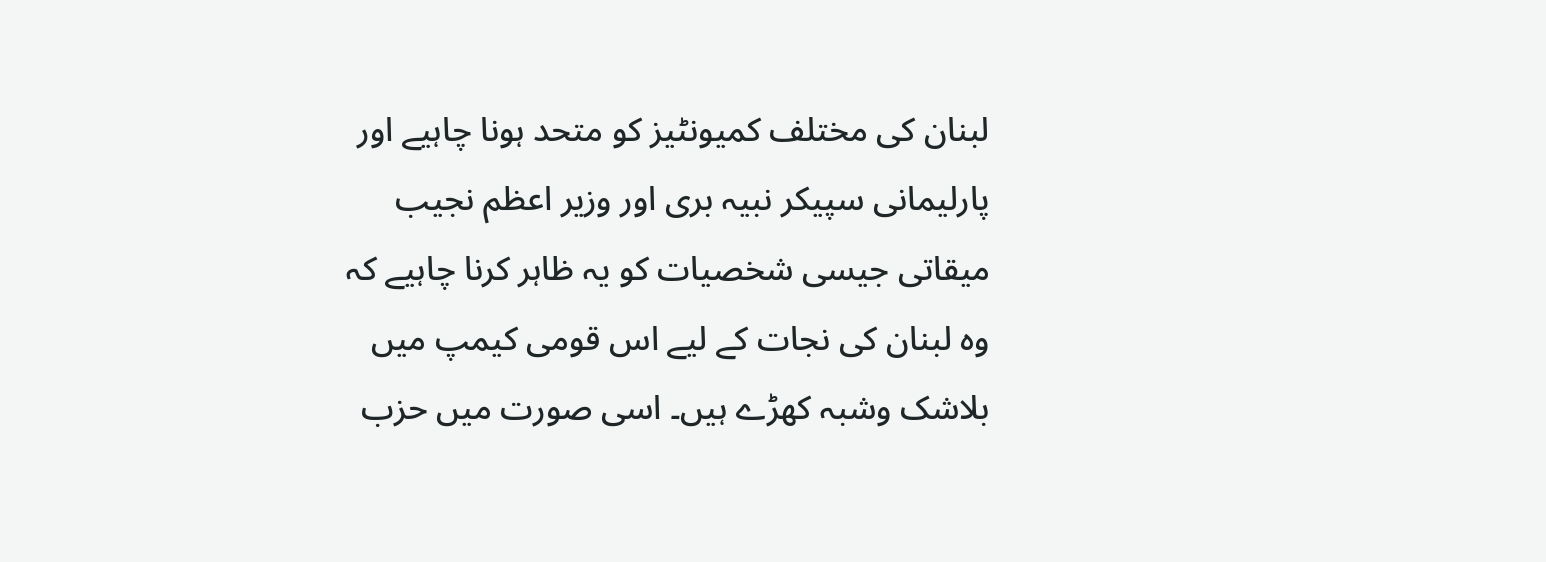لبنان کی مختلف کمیونٹیز کو متحد ہونا چاہیے اور پارلیمانی سپیکر نبیہ بری اور وزیر اعظم نجیب میقاتی جیسی شخصیات کو یہ ظاہر کرنا چاہیے کہ وہ لبنان کی نجات کے لیے اس قومی کیمپ میں بلاشک وشبہ کھڑے ہیں۔ اسی صورت میں حزب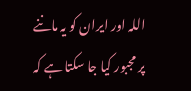اللہ اور ایران کو یہ ماننے پر مجبور کیا جا سکتا ہے کہ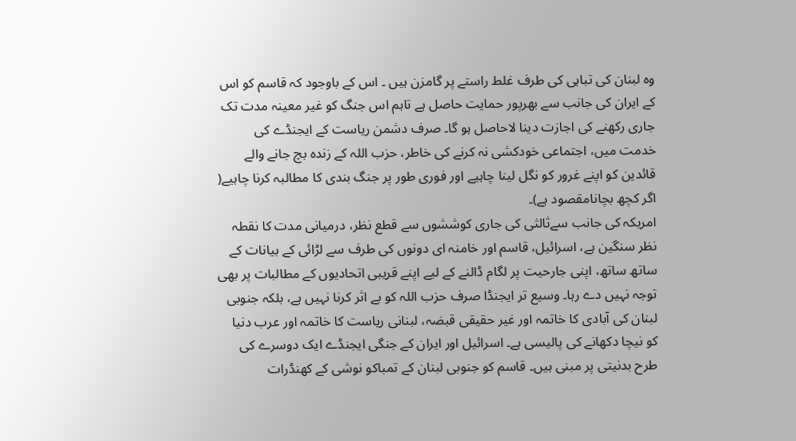وہ لبنان کی تباہی کی طرف غلط راستے پر گامزن ہیں ۔ اس کے باوجود کہ قاسم کو اس کے ایران کی جانب سے بھرپور حمایت حاصل ہے تاہم اس جنگ کو غیر معینہ مدت تک جاری رکھنے کی اجازت دینا لاحاصل ہو گا۔ صرف دشمن ریاست کے ایجنڈے کی خدمت میں، اجتماعی خودکشی نہ کرنے کی خاطر، حزب اللہ کے زندہ بچ جانے والے قائدین کو اپنے غرور کو نگل لینا چاہیے اور فوری طور پر جنگ بندی کا مطالبہ کرنا چاہیے( اگر کچھ بچانامقصود ہے)۔
امریکہ کی جانب سےثالثی کی جاری کوششوں سے قطع نظر، درمیانی مدت کا نقطہ نظر سنگین ہے، اسرائیل، قاسم اور خامنہ ای دونوں کی طرف سے لڑائی کے بیانات کے ساتھ ساتھ، اپنی جارحیت پر لگام ڈالنے کے لیے اپنے قریبی اتحادیوں کے مطالبات پر بھی توجہ نہیں دے رہا۔ وسیع تر ایجنڈا صرف حزب اللہ کو بے اثر کرنا نہیں ہے، بلکہ جنوبی لبنان کی آبادی کا خاتمہ اور غیر حقیقی قبضہ، لبنانی ریاست کا خاتمہ اور عرب دنیا کو نیچا دکھانے کی پالیسی ہے۔ اسرائیل اور ایران کے جنگی ایجنڈے ایک دوسرے کی طرح بدنیتی پر مبنی ہیں۔ قاسم کو جنوبی لبنان کے تمباکو نوشی کے کھنڈرات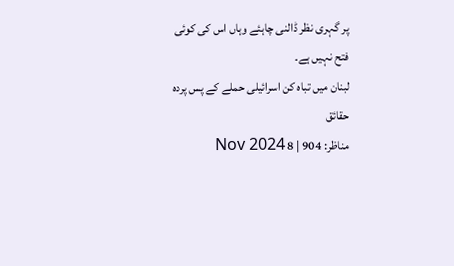پر گہری نظر ڈالنی چاہئے وہاں اس کی کوئی فتح نہیں ہے۔
لبنان میں تباہ کن اسرائیلی حملے کے پس پردہ حقائق
مناظر: 904 | 8 Nov 2024